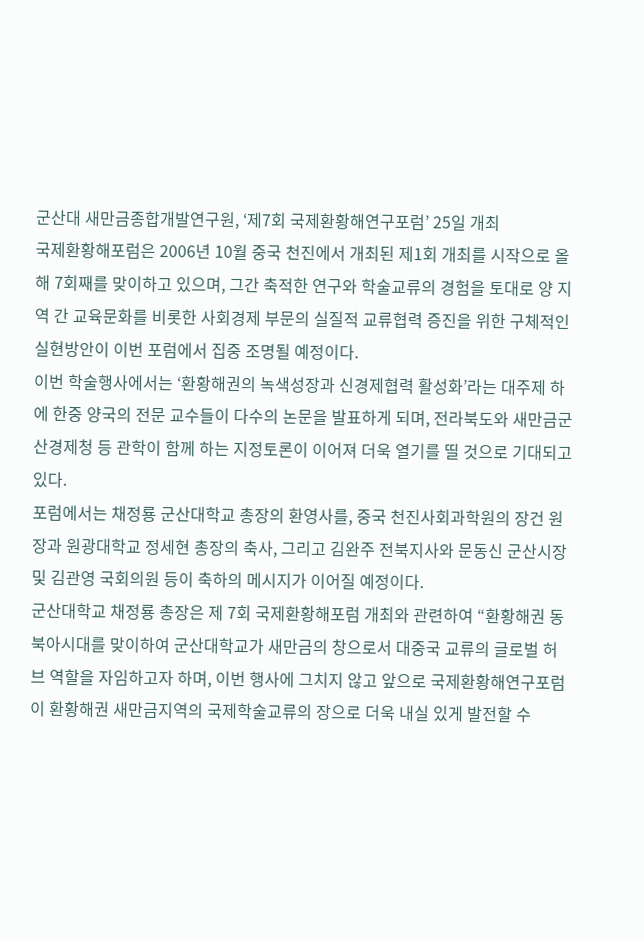군산대 새만금종합개발연구원, ‘제7회 국제환황해연구포럼’ 25일 개최
국제환황해포럼은 2006년 10월 중국 천진에서 개최된 제1회 개최를 시작으로 올해 7회째를 맞이하고 있으며, 그간 축적한 연구와 학술교류의 경험을 토대로 양 지역 간 교육문화를 비롯한 사회경제 부문의 실질적 교류협력 증진을 위한 구체적인 실현방안이 이번 포럼에서 집중 조명될 예정이다.
이번 학술행사에서는 ‘환황해권의 녹색성장과 신경제협력 활성화’라는 대주제 하에 한중 양국의 전문 교수들이 다수의 논문을 발표하게 되며, 전라북도와 새만금군산경제청 등 관학이 함께 하는 지정토론이 이어져 더욱 열기를 띨 것으로 기대되고 있다.
포럼에서는 채정룡 군산대학교 총장의 환영사를, 중국 천진사회과학원의 장건 원장과 원광대학교 정세현 총장의 축사, 그리고 김완주 전북지사와 문동신 군산시장 및 김관영 국회의원 등이 축하의 메시지가 이어질 예정이다.
군산대학교 채정룡 총장은 제 7회 국제환황해포럼 개최와 관련하여 “환황해권 동북아시대를 맞이하여 군산대학교가 새만금의 창으로서 대중국 교류의 글로벌 허브 역할을 자임하고자 하며, 이번 행사에 그치지 않고 앞으로 국제환황해연구포럼이 환황해권 새만금지역의 국제학술교류의 장으로 더욱 내실 있게 발전할 수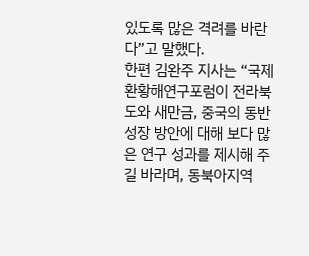있도록 많은 격려를 바란다”고 말했다.
한편 김완주 지사는 “국제환황해연구포럼이 전라북도와 새만금, 중국의 동반성장 방안에 대해 보다 많은 연구 성과를 제시해 주길 바라며, 동북아지역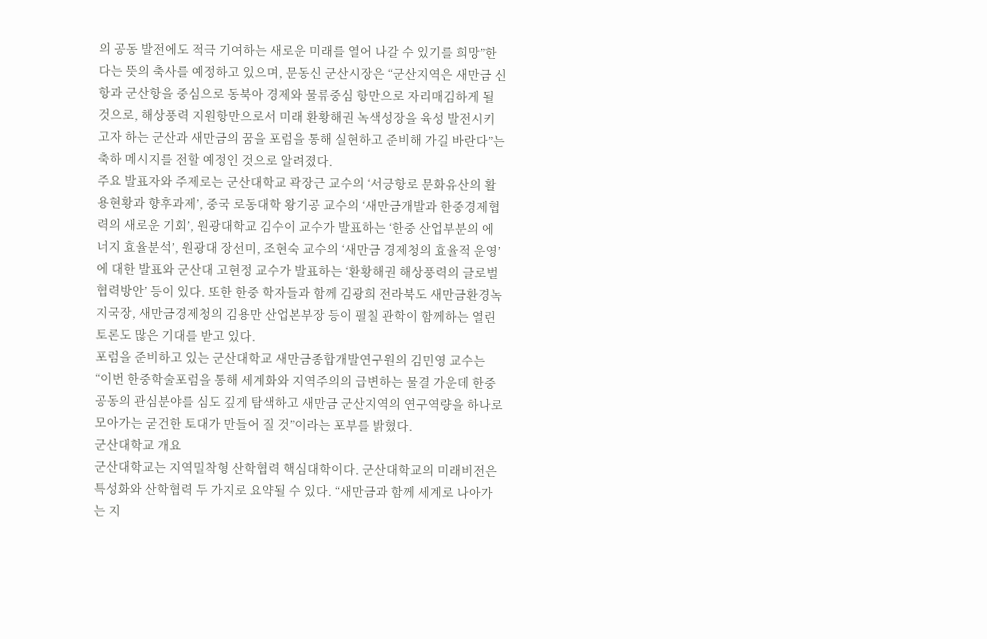의 공동 발전에도 적극 기여하는 새로운 미래를 열어 나갈 수 있기를 희망”한다는 뜻의 축사를 예정하고 있으며, 문동신 군산시장은 “군산지역은 새만금 신항과 군산항을 중심으로 동북아 경제와 물류중심 항만으로 자리매김하게 될 것으로, 해상풍력 지원항만으로서 미래 환황해권 녹색성장을 육성 발전시키고자 하는 군산과 새만금의 꿈을 포럼을 통해 실현하고 준비해 가길 바란다”는 축하 메시지를 전할 예정인 것으로 알려졌다.
주요 발표자와 주제로는 군산대학교 곽장근 교수의 ‘서긍항로 문화유산의 활용현황과 향후과제’, 중국 로동대학 왕기공 교수의 ‘새만금개발과 한중경제협력의 새로운 기회’, 원광대학교 김수이 교수가 발표하는 ‘한중 산업부분의 에너지 효율분석’, 원광대 장선미, 조현숙 교수의 ‘새만금 경제청의 효율적 운영’에 대한 발표와 군산대 고현정 교수가 발표하는 ‘환황해권 해상풍력의 글로벌 협력방안’ 등이 있다. 또한 한중 학자들과 함께 김광희 전라북도 새만금환경녹지국장, 새만금경제청의 김용만 산업본부장 등이 펼칠 관학이 함께하는 열린 토론도 많은 기대를 받고 있다.
포럼을 준비하고 있는 군산대학교 새만금종합개발연구원의 김민영 교수는 “이번 한중학술포럼을 통해 세계화와 지역주의의 급변하는 물결 가운데 한중 공동의 관심분야를 심도 깊게 탐색하고 새만금 군산지역의 연구역량을 하나로 모아가는 굳건한 토대가 만들어 질 것”이라는 포부를 밝혔다.
군산대학교 개요
군산대학교는 지역밀착형 산학협력 핵심대학이다. 군산대학교의 미래비전은 특성화와 산학협력 두 가지로 요약될 수 있다. “새만금과 함께 세계로 나아가는 지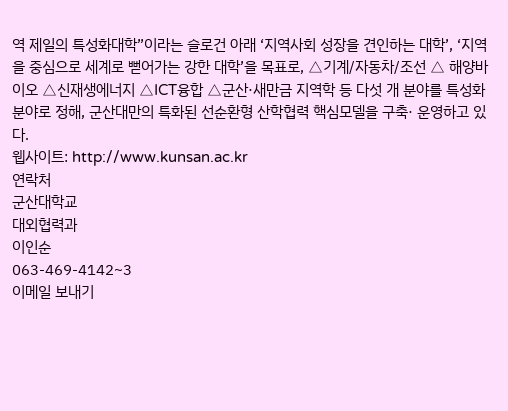역 제일의 특성화대학”이라는 슬로건 아래 ‘지역사회 성장을 견인하는 대학’, ‘지역을 중심으로 세계로 뻗어가는 강한 대학’을 목표로, △기계/자동차/조선 △ 해양바이오 △신재생에너지 △ICT융합 △군산·새만금 지역학 등 다섯 개 분야를 특성화 분야로 정해, 군산대만의 특화된 선순환형 산학협력 핵심모델을 구축· 운영하고 있다.
웹사이트: http://www.kunsan.ac.kr
연락처
군산대학교
대외협력과
이인순
063-469-4142~3
이메일 보내기